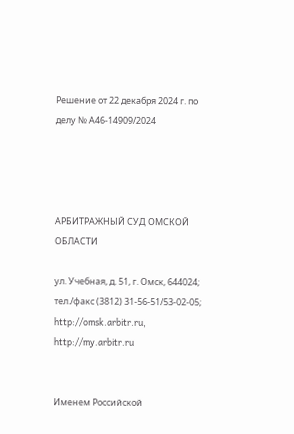Решение от 22 декабря 2024 г. по делу № А46-14909/2024




АРБИТРАЖНЫЙ СУД ОМСКОЙ ОБЛАСТИ

ул. Учебная, д. 51, г. Омск, 644024; тел./факс (3812) 31-56-51/53-02-05; http://omsk.arbitr.ru, http://my.arbitr.ru


Именем Российской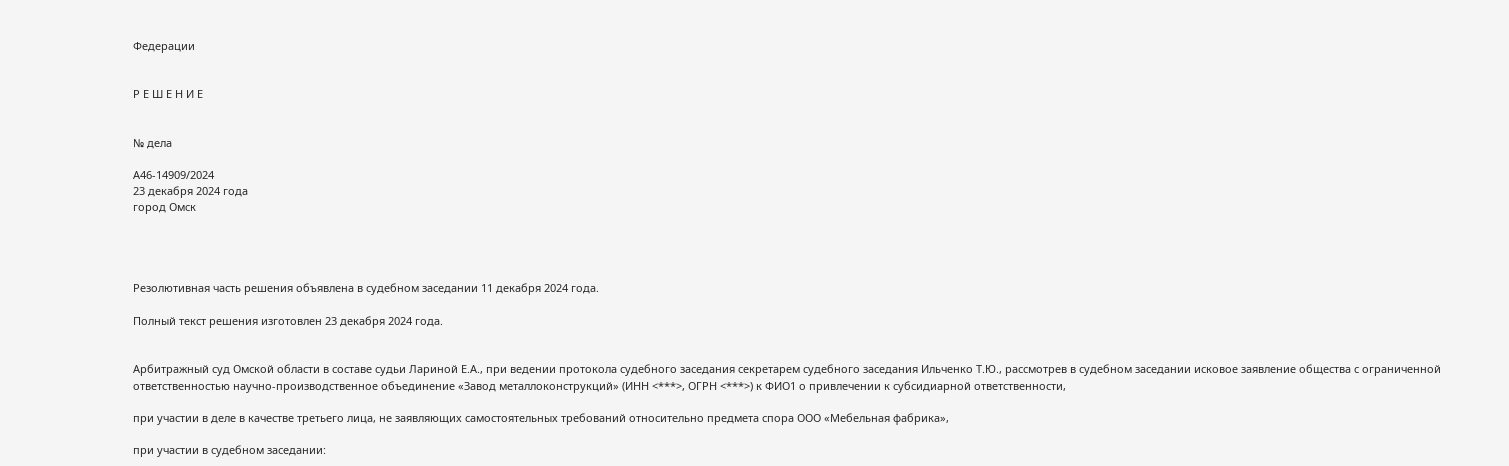Федерации


Р Е Ш Е Н И Е


№ дела

А46-14909/2024
23 декабря 2024 года
город Омск




Резолютивная часть решения объявлена в судебном заседании 11 декабря 2024 года.

Полный текст решения изготовлен 23 декабря 2024 года.


Арбитражный суд Омской области в составе судьи Лариной Е.А., при ведении протокола судебного заседания секретарем судебного заседания Ильченко Т.Ю., рассмотрев в судебном заседании исковое заявление общества с ограниченной ответственностью научно-производственное объединение «Завод металлоконструкций» (ИНН <***>, ОГРН <***>) к ФИО1 о привлечении к субсидиарной ответственности,

при участии в деле в качестве третьего лица, не заявляющих самостоятельных требований относительно предмета спора ООО «Мебельная фабрика»,

при участии в судебном заседании: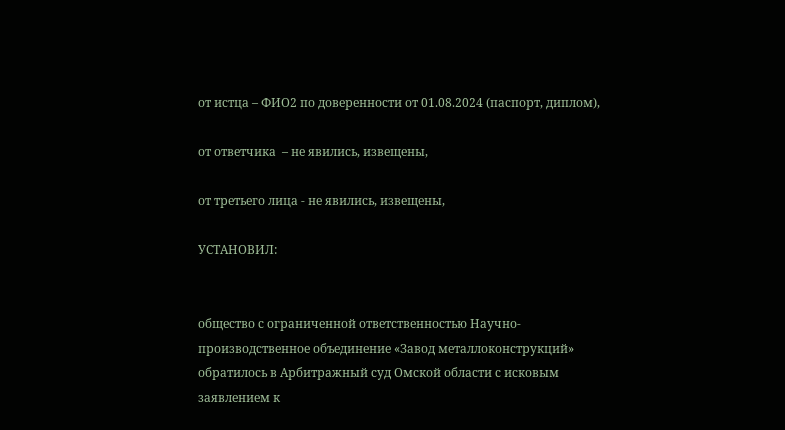от истца – ФИО2 по доверенности от 01.08.2024 (паспорт, диплом),

от ответчика  – не явились, извещены,

от третьего лица - не явились, извещены,

УСТАНОВИЛ:


общество с ограниченной ответственностью Научно-производственное объединение «Завод металлоконструкций» обратилось в Арбитражный суд Омской области с исковым заявлением к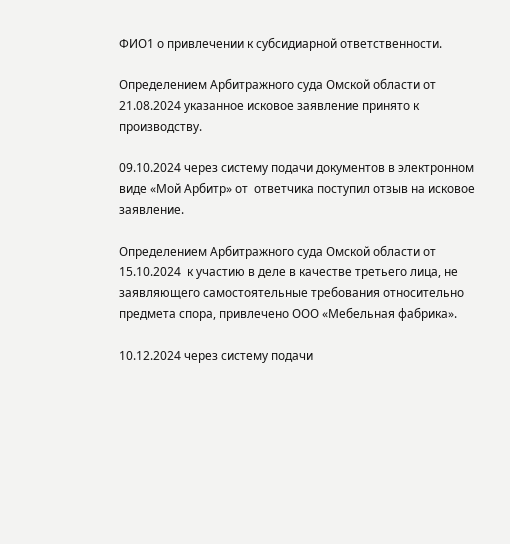ФИО1 о привлечении к субсидиарной ответственности.

Определением Арбитражного суда Омской области от 21.08.2024 указанное исковое заявление принято к производству.

09.10.2024 через систему подачи документов в электронном виде «Мой Арбитр» от  ответчика поступил отзыв на исковое заявление.

Определением Арбитражного суда Омской области от 15.10.2024  к участию в деле в качестве третьего лица, не заявляющего самостоятельные требования относительно предмета спора, привлечено ООО «Мебельная фабрика».

10.12.2024 через систему подачи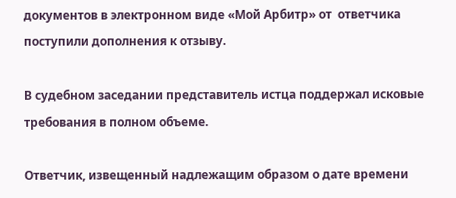документов в электронном виде «Мой Арбитр» от  ответчика поступили дополнения к отзыву.

В судебном заседании представитель истца поддержал исковые требования в полном объеме.

Ответчик, извещенный надлежащим образом о дате времени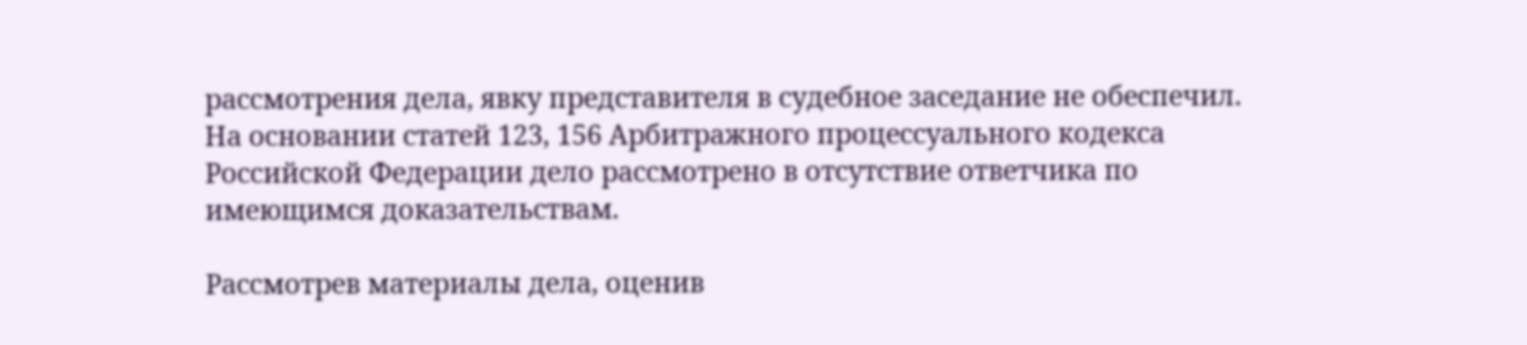рассмотрения дела, явку представителя в судебное заседание не обеспечил. На основании статей 123, 156 Арбитражного процессуального кодекса Российской Федерации дело рассмотрено в отсутствие ответчика по имеющимся доказательствам.

Рассмотрев материалы дела, оценив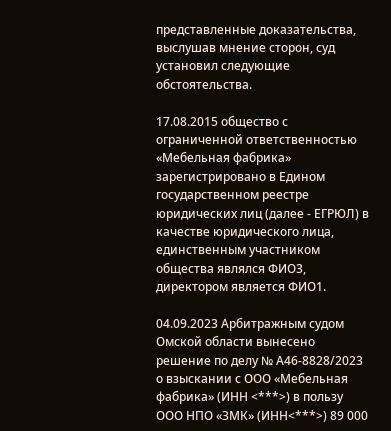представленные доказательства, выслушав мнение сторон, суд установил следующие обстоятельства.

17.08.2015 общество с ограниченной ответственностью «Мебельная фабрика»  зарегистрировано в Едином государственном реестре юридических лиц (далее - ЕГРЮЛ) в качестве юридического лица, единственным участником общества являлся ФИО3, директором является ФИО1.

04.09.2023 Арбитражным судом Омской области вынесено решение по делу № А46-8828/2023 о взыскании с ООО «Мебельная фабрика» (ИНН <***>) в пользу ООО НПО «ЗМК» (ИНН<***>) 89 000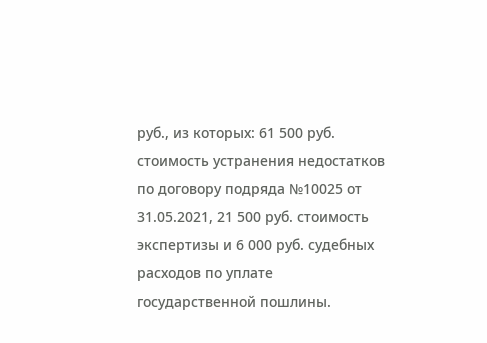руб., из которых: 61 500 руб. стоимость устранения недостатков по договору подряда №10025 от 31.05.2021, 21 500 руб. стоимость экспертизы и 6 000 руб. судебных расходов по уплате государственной пошлины.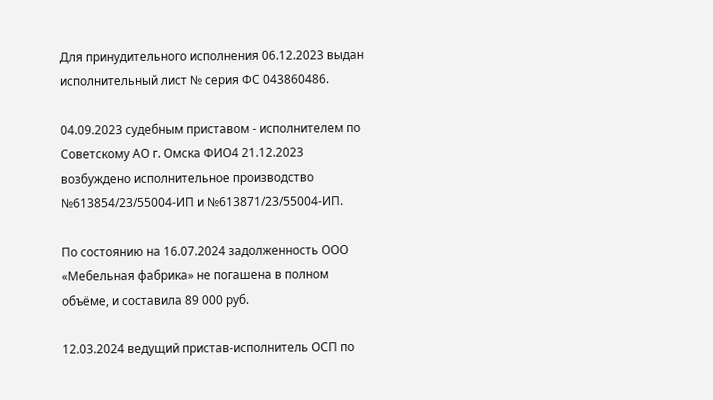Для принудительного исполнения 06.12.2023 выдан исполнительный лист № серия ФС 043860486.

04.09.2023 судебным приставом - исполнителем по Советскому АО г. Омска ФИО4 21.12.2023 возбуждено исполнительное производство №613854/23/55004-ИП и №613871/23/55004-ИП.

По состоянию на 16.07.2024 задолженность ООО «Мебельная фабрика» не погашена в полном объёме, и составила 89 000 руб.

12.03.2024 ведущий пристав-исполнитель ОСП по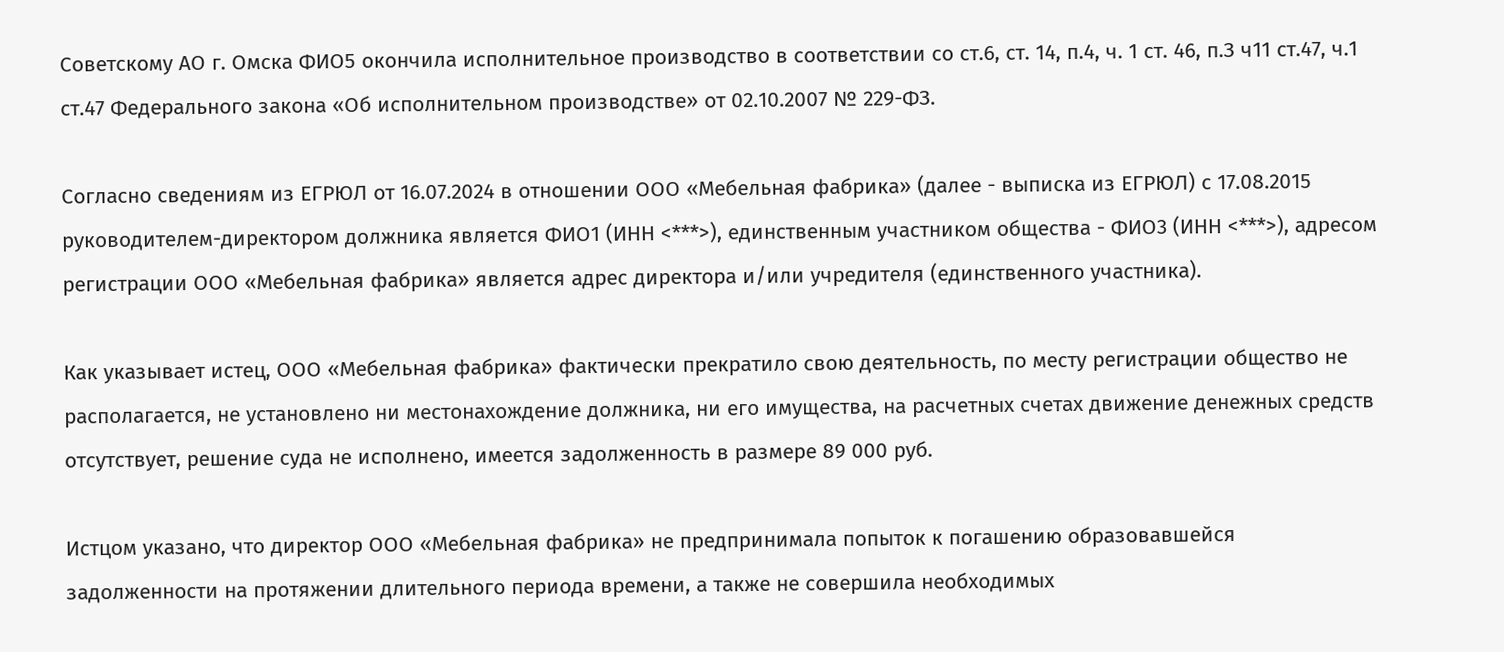Советскому АО г. Омска ФИО5 окончила исполнительное производство в соответствии со ст.6, ст. 14, п.4, ч. 1 ст. 46, п.З ч11 ст.47, ч.1 ст.47 Федерального закона «Об исполнительном производстве» от 02.10.2007 № 229-ФЗ.

Согласно сведениям из ЕГРЮЛ от 16.07.2024 в отношении ООО «Мебельная фабрика» (далее - выписка из ЕГРЮЛ) с 17.08.2015 руководителем-директором должника является ФИО1 (ИНН <***>), единственным участником общества - ФИО3 (ИНН <***>), адресом регистрации ООО «Мебельная фабрика» является адрес директора и/или учредителя (единственного участника).

Как указывает истец, ООО «Мебельная фабрика» фактически прекратило свою деятельность, по месту регистрации общество не располагается, не установлено ни местонахождение должника, ни его имущества, на расчетных счетах движение денежных средств отсутствует, решение суда не исполнено, имеется задолженность в размере 89 000 руб.

Истцом указано, что директор ООО «Мебельная фабрика» не предпринимала попыток к погашению образовавшейся задолженности на протяжении длительного периода времени, а также не совершила необходимых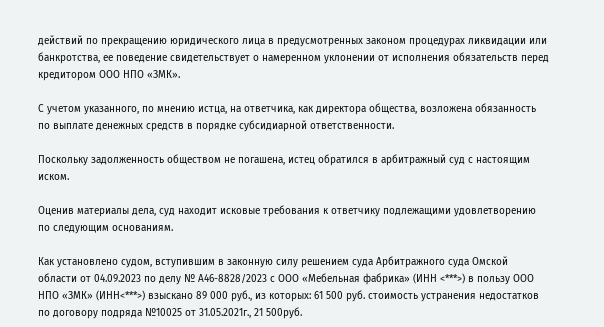действий по прекращению юридического лица в предусмотренных законом процедурах ликвидации или банкротства, ее поведение свидетельствует о намеренном уклонении от исполнения обязательств перед кредитором ООО НПО «ЗМК».

С учетом указанного, по мнению истца, на ответчика, как директора общества, возложена обязанность по выплате денежных средств в порядке субсидиарной ответственности.

Поскольку задолженность обществом не погашена, истец обратился в арбитражный суд с настоящим иском.

Оценив материалы дела, суд находит исковые требования к ответчику подлежащими удовлетворению по следующим основаниям.

Как установлено судом, вступившим в законную силу решением суда Арбитражного суда Омской области от 04.09.2023 по делу № А46-8828/2023 с ООО «Мебельная фабрика» (ИНН <***>) в пользу ООО НПО «ЗМК» (ИНН<***>) взыскано 89 000 руб., из которых: 61 500 руб. стоимость устранения недостатков по договору подряда №10025 от 31.05.2021г., 21 500руб.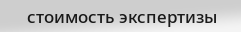стоимость экспертизы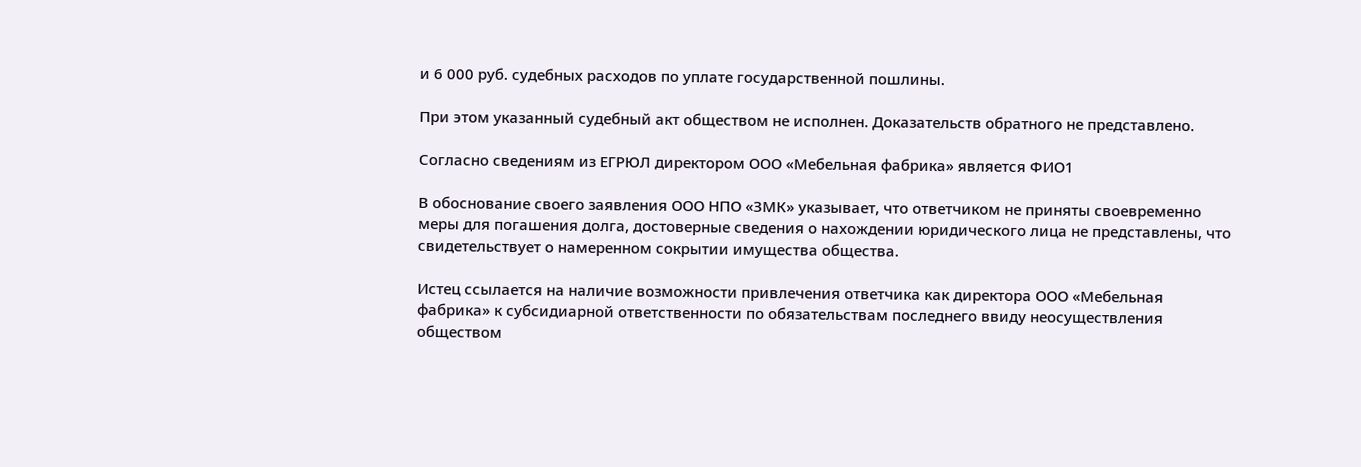и 6 000 руб. судебных расходов по уплате государственной пошлины.

При этом указанный судебный акт обществом не исполнен. Доказательств обратного не представлено.

Согласно сведениям из ЕГРЮЛ директором ООО «Мебельная фабрика» является ФИО1

В обоснование своего заявления ООО НПО «ЗМК» указывает, что ответчиком не приняты своевременно меры для погашения долга, достоверные сведения о нахождении юридического лица не представлены, что свидетельствует о намеренном сокрытии имущества общества.

Истец ссылается на наличие возможности привлечения ответчика как директора ООО «Мебельная фабрика» к субсидиарной ответственности по обязательствам последнего ввиду неосуществления обществом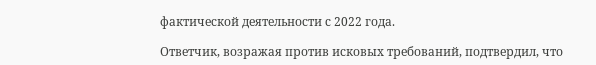фактической деятельности с 2022 года.

Ответчик, возражая против исковых требований, подтвердил, что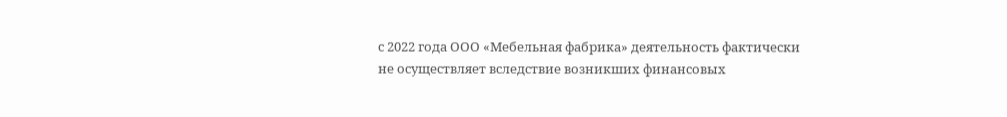с 2022 года ООО «Мебельная фабрика» деятельность фактически не осуществляет вследствие возникших финансовых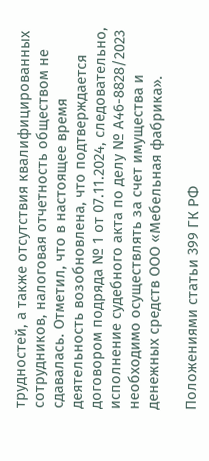трудностей, а также отсутствия квалифицированных сотрудников, налоговая отчетность обществом не сдавалась. Отметил, что в настоящее время деятельность возобновлена, что подтверждается договором подряда № 1 от 07.11.2024, следовательно, исполнение судебного акта по делу № А46-8828/2023 необходимо осуществлять за счет имущества и денежных средств ООО «Мебельная фабрика».

Положениями статьи 399 ГК РФ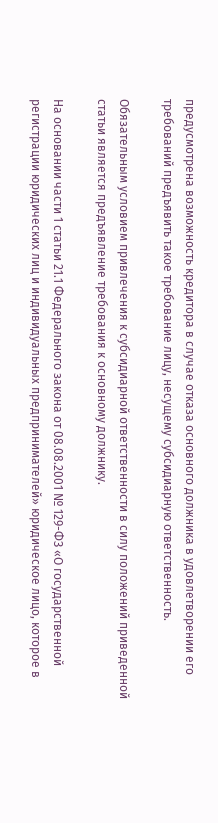предусмотрена возможность кредитора в случае отказа основного должника в удовлетворении его требований предъявить такое требование лицу, несущему субсидиарную ответственность.

Обязательным условием привлечения к субсидиарной ответственности в силу положений приведенной статьи является предъявление требования к основному должнику.

На основании части 1 статьи 21.1 Федерального закона от 08.08.2001 № 129-ФЗ «О государственной регистрации юридических лиц и индивидуальных предпринимателей» юридическое лицо, которое в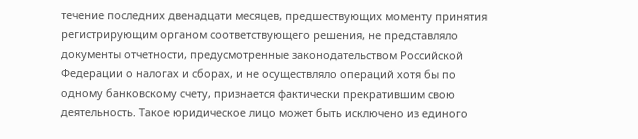течение последних двенадцати месяцев, предшествующих моменту принятия регистрирующим органом соответствующего решения, не представляло документы отчетности, предусмотренные законодательством Российской Федерации о налогах и сборах, и не осуществляло операций хотя бы по одному банковскому счету, признается фактически прекратившим свою деятельность. Такое юридическое лицо может быть исключено из единого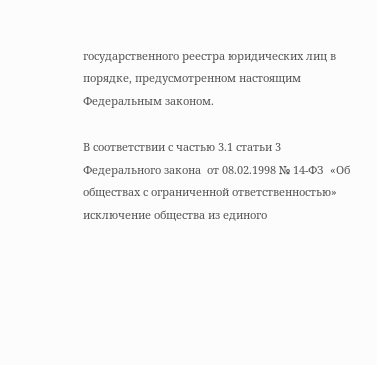государственного реестра юридических лиц в порядке, предусмотренном настоящим Федеральным законом.

В соответствии с частью 3.1 статьи 3 Федерального закона  от 08.02.1998 № 14-ФЗ  «Об обществах с ограниченной ответственностью» исключение общества из единого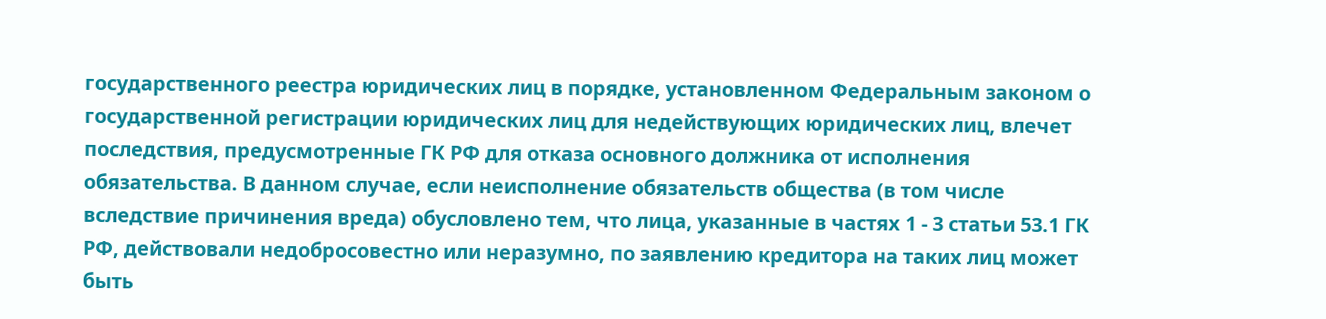государственного реестра юридических лиц в порядке, установленном Федеральным законом о государственной регистрации юридических лиц для недействующих юридических лиц, влечет последствия, предусмотренные ГК РФ для отказа основного должника от исполнения обязательства. В данном случае, если неисполнение обязательств общества (в том числе вследствие причинения вреда) обусловлено тем, что лица, указанные в частях 1 - 3 статьи 53.1 ГК РФ, действовали недобросовестно или неразумно, по заявлению кредитора на таких лиц может быть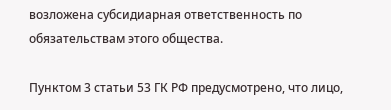возложена субсидиарная ответственность по обязательствам этого общества.

Пунктом 3 статьи 53 ГК РФ предусмотрено, что лицо,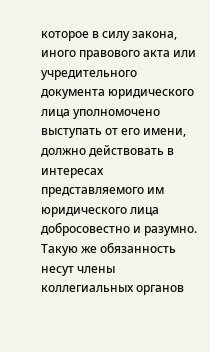которое в силу закона, иного правового акта или учредительного документа юридического лица уполномочено выступать от его имени, должно действовать в интересах представляемого им юридического лица добросовестно и разумно. Такую же обязанность несут члены коллегиальных органов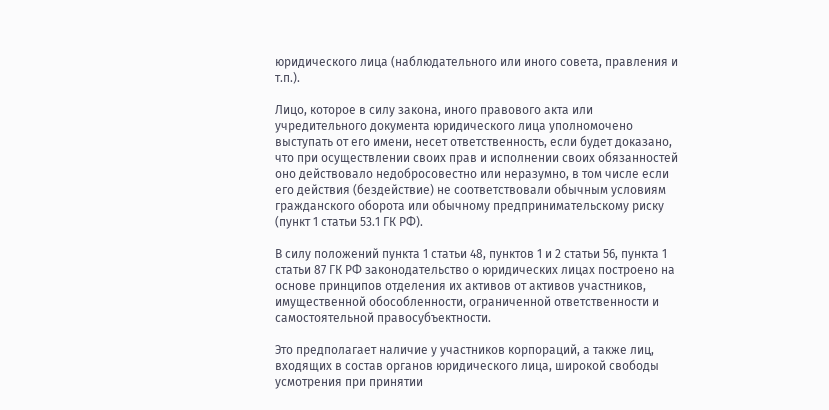юридического лица (наблюдательного или иного совета, правления и т.п.).

Лицо, которое в силу закона, иного правового акта или учредительного документа юридического лица уполномочено выступать от его имени, несет ответственность, если будет доказано, что при осуществлении своих прав и исполнении своих обязанностей оно действовало недобросовестно или неразумно, в том числе если его действия (бездействие) не соответствовали обычным условиям гражданского оборота или обычному предпринимательскому риску (пункт 1 статьи 53.1 ГК РФ).

В силу положений пункта 1 статьи 48, пунктов 1 и 2 статьи 56, пункта 1 статьи 87 ГК РФ законодательство о юридических лицах построено на основе принципов отделения их активов от активов участников, имущественной обособленности, ограниченной ответственности и самостоятельной правосубъектности.

Это предполагает наличие у участников корпораций, а также лиц, входящих в состав органов юридического лица, широкой свободы усмотрения при принятии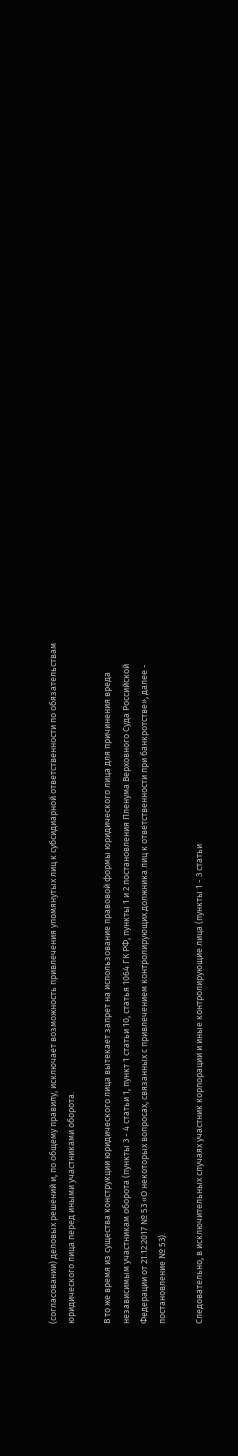(согласовании) деловых решений и, по общему правилу, исключает возможность привлечения упомянутых лиц к субсидиарной ответственности по обязательствам юридического лица перед иными участниками оборота.

В то же время из существа конструкции юридического лица вытекает запрет на использование правовой формы юридического лица для причинения вреда независимым участникам оборота (пункты 3 - 4 статьи 1, пункт 1 статьи 10, статья 1064 ГК РФ, пункты 1 и 2 постановления Пленума Верховного Суда Российской Федерации от 21.12.2017 № 53 «О некоторых вопросах, связанных с привлечением контролирующих должника лиц к ответственности при банкротстве», далее - постановление № 53).

Следовательно, в исключительных случаях участник корпорации и иные контролирующие лица (пункты 1 - 3 статьи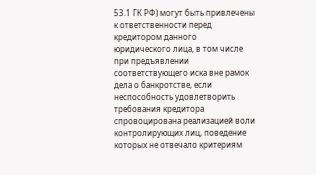53.1 ГК РФ) могут быть привлечены к ответственности перед кредитором данного юридического лица, в том числе при предъявлении соответствующего иска вне рамок дела о банкротстве, если неспособность удовлетворить требования кредитора спровоцирована реализацией воли контролирующих лиц, поведение которых не отвечало критериям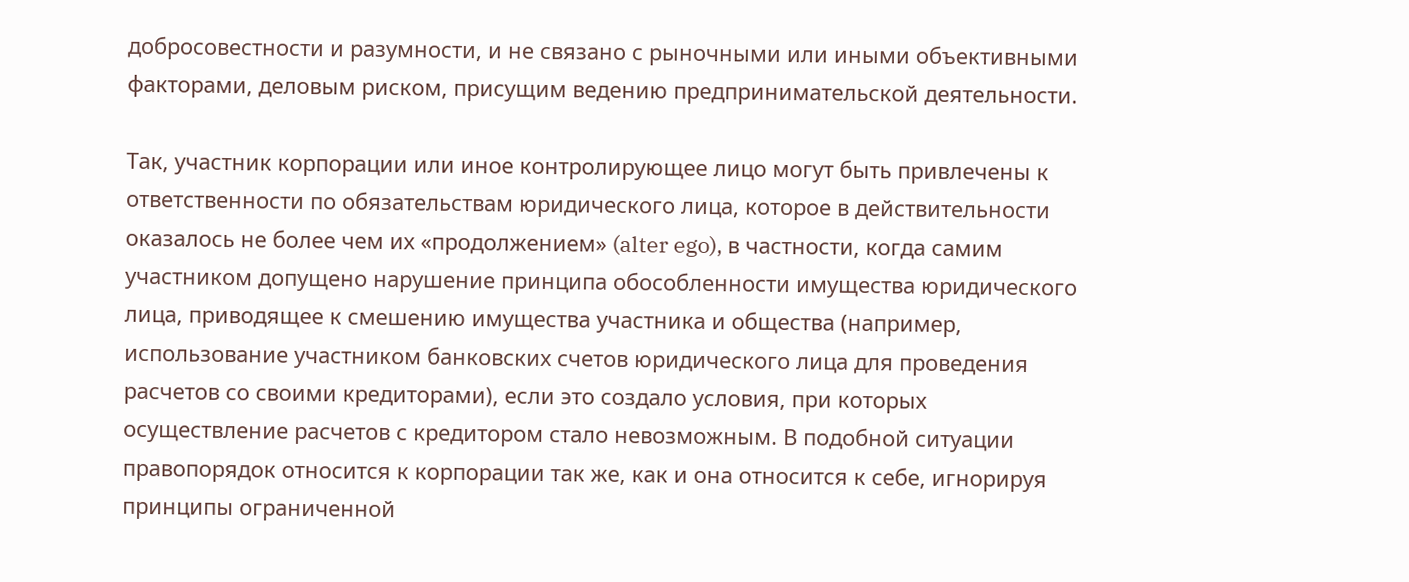добросовестности и разумности, и не связано с рыночными или иными объективными факторами, деловым риском, присущим ведению предпринимательской деятельности.

Так, участник корпорации или иное контролирующее лицо могут быть привлечены к ответственности по обязательствам юридического лица, которое в действительности оказалось не более чем их «продолжением» (alter ego), в частности, когда самим участником допущено нарушение принципа обособленности имущества юридического лица, приводящее к смешению имущества участника и общества (например, использование участником банковских счетов юридического лица для проведения расчетов со своими кредиторами), если это создало условия, при которых осуществление расчетов с кредитором стало невозможным. В подобной ситуации правопорядок относится к корпорации так же, как и она относится к себе, игнорируя принципы ограниченной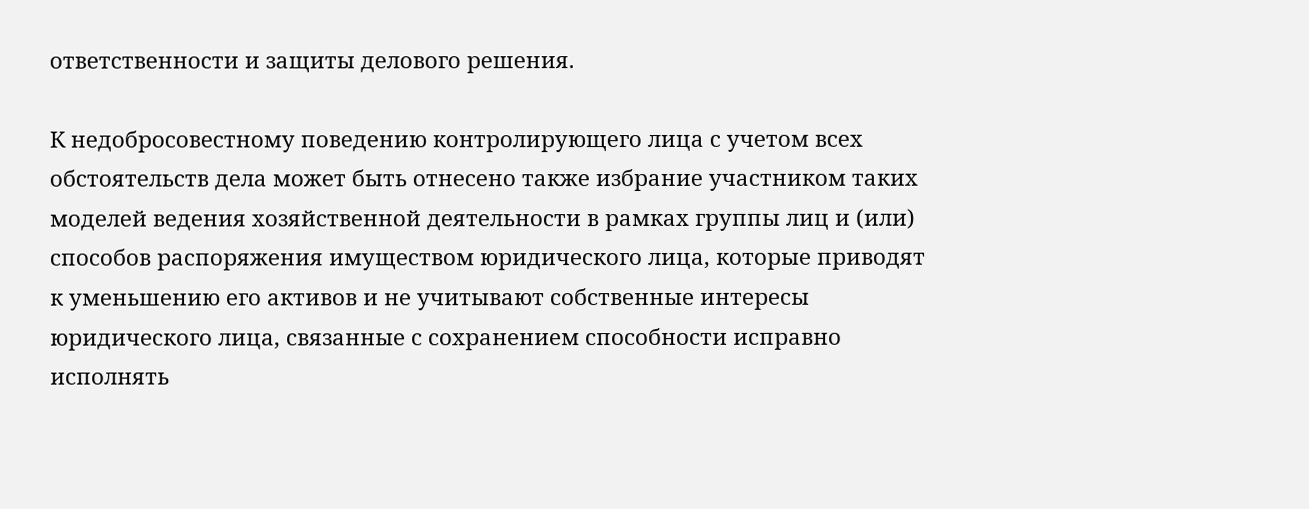ответственности и защиты делового решения.

К недобросовестному поведению контролирующего лица с учетом всех обстоятельств дела может быть отнесено также избрание участником таких моделей ведения хозяйственной деятельности в рамках группы лиц и (или) способов распоряжения имуществом юридического лица, которые приводят к уменьшению его активов и не учитывают собственные интересы юридического лица, связанные с сохранением способности исправно исполнять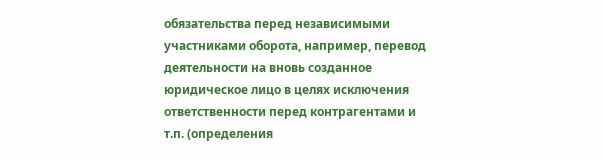обязательства перед независимыми участниками оборота, например, перевод деятельности на вновь созданное юридическое лицо в целях исключения ответственности перед контрагентами и т.п. (определения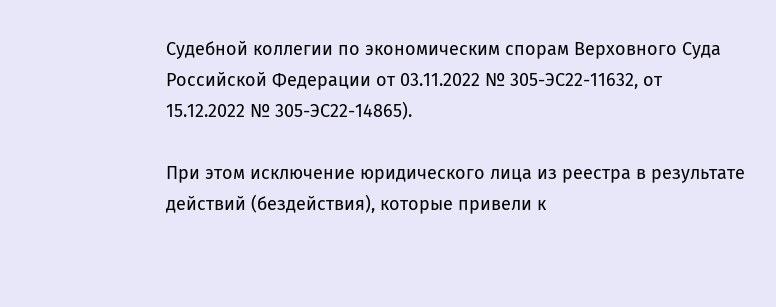Судебной коллегии по экономическим спорам Верховного Суда Российской Федерации от 03.11.2022 № 305-ЭС22-11632, от 15.12.2022 № 305-ЭС22-14865).

При этом исключение юридического лица из реестра в результате действий (бездействия), которые привели к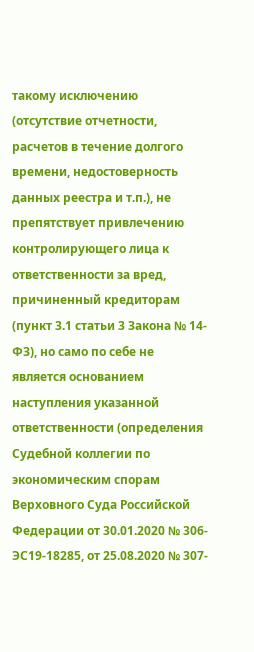такому исключению (отсутствие отчетности, расчетов в течение долгого времени, недостоверность данных реестра и т.п.), не препятствует привлечению контролирующего лица к ответственности за вред, причиненный кредиторам (пункт 3.1 статьи 3 Закона № 14-ФЗ), но само по себе не является основанием наступления указанной ответственности (определения Судебной коллегии по экономическим спорам Верховного Суда Российской Федерации от 30.01.2020 № 306-ЭС19-18285, от 25.08.2020 № 307-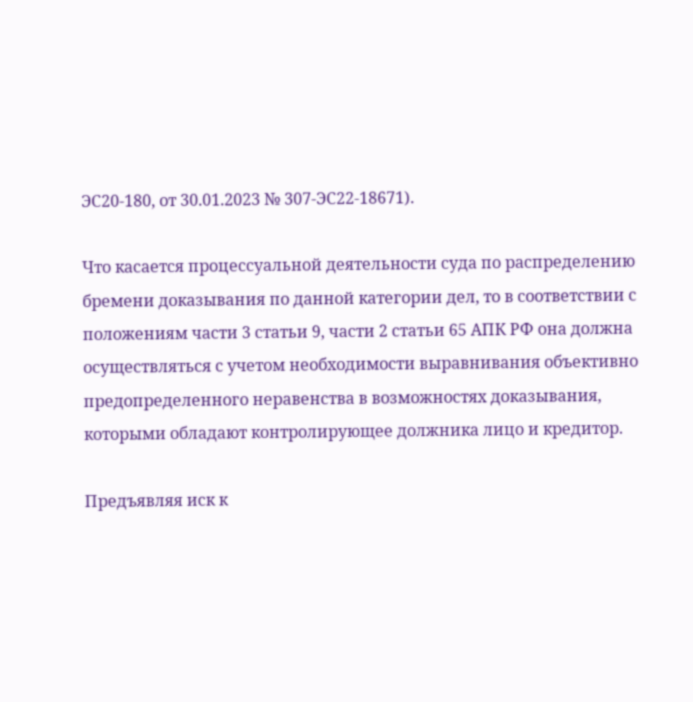ЭС20-180, от 30.01.2023 № 307-ЭС22-18671).

Что касается процессуальной деятельности суда по распределению бремени доказывания по данной категории дел, то в соответствии с положениям части 3 статьи 9, части 2 статьи 65 АПК РФ она должна осуществляться с учетом необходимости выравнивания объективно предопределенного неравенства в возможностях доказывания, которыми обладают контролирующее должника лицо и кредитор.

Предъявляя иск к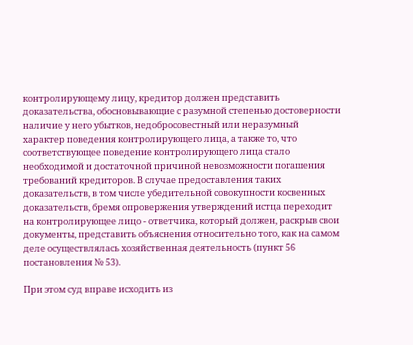контролирующему лицу, кредитор должен представить доказательства, обосновывающие с разумной степенью достоверности наличие у него убытков, недобросовестный или неразумный характер поведения контролирующего лица, а также то, что соответствующее поведение контролирующего лица стало необходимой и достаточной причиной невозможности погашения требований кредиторов. В случае предоставления таких доказательств, в том числе убедительной совокупности косвенных доказательств, бремя опровержения утверждений истца переходит на контролирующее лицо - ответчика, который должен, раскрыв свои документы, представить объяснения относительно того, как на самом деле осуществлялась хозяйственная деятельность (пункт 56 постановления № 53).

При этом суд вправе исходить из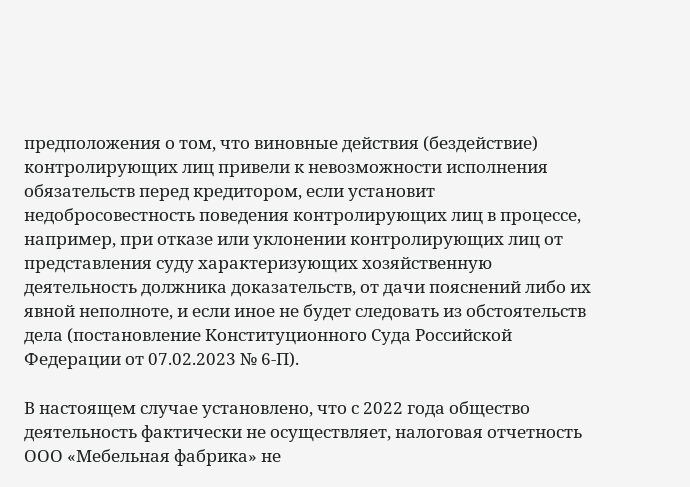предположения о том, что виновные действия (бездействие) контролирующих лиц привели к невозможности исполнения обязательств перед кредитором, если установит недобросовестность поведения контролирующих лиц в процессе, например, при отказе или уклонении контролирующих лиц от представления суду характеризующих хозяйственную деятельность должника доказательств, от дачи пояснений либо их явной неполноте, и если иное не будет следовать из обстоятельств дела (постановление Конституционного Суда Российской Федерации от 07.02.2023 № 6-П).

В настоящем случае установлено, что с 2022 года общество деятельность фактически не осуществляет, налоговая отчетность ООО «Мебельная фабрика» не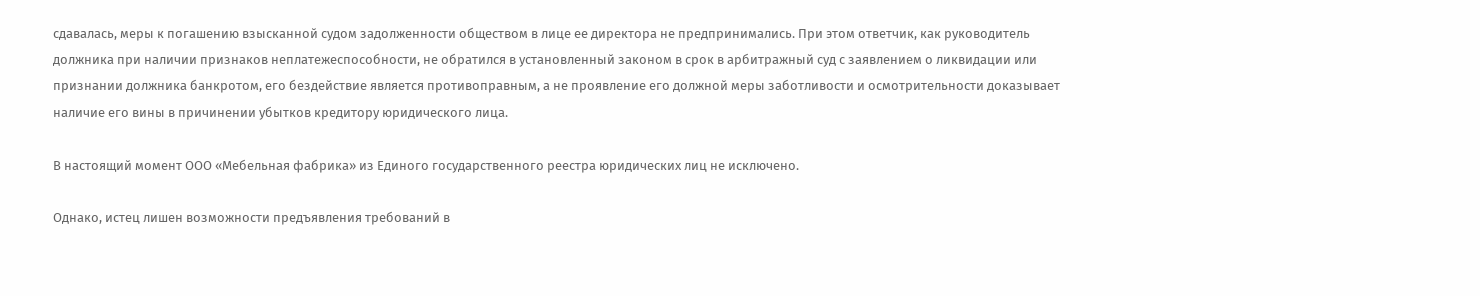сдавалась, меры к погашению взысканной судом задолженности обществом в лице ее директора не предпринимались. При этом ответчик, как руководитель должника при наличии признаков неплатежеспособности, не обратился в установленный законом в срок в арбитражный суд с заявлением о ликвидации или признании должника банкротом, его бездействие является противоправным, а не проявление его должной меры заботливости и осмотрительности доказывает наличие его вины в причинении убытков кредитору юридического лица.

В настоящий момент ООО «Мебельная фабрика» из Единого государственного реестра юридических лиц не исключено.

Однако, истец лишен возможности предъявления требований в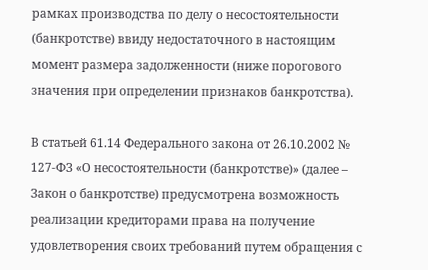рамках производства по делу о несостоятельности (банкротстве) ввиду недостаточного в настоящим момент размера задолженности (ниже порогового значения при определении признаков банкротства).

В статьей 61.14 Федерального закона от 26.10.2002 № 127-ФЗ «О несостоятельности (банкротстве)» (далее – Закон о банкротстве) предусмотрена возможность реализации кредиторами права на получение удовлетворения своих требований путем обращения с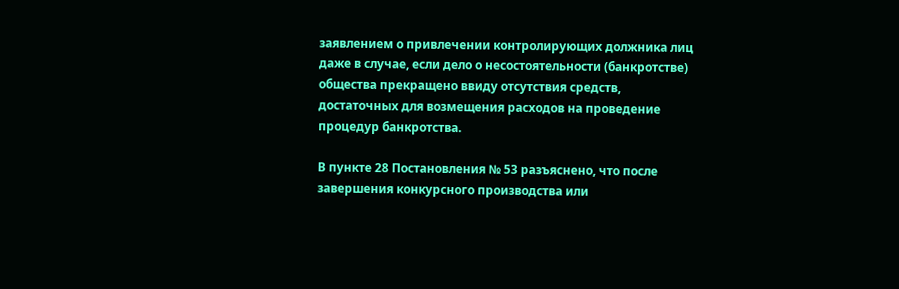заявлением о привлечении контролирующих должника лиц даже в случае, если дело о несостоятельности (банкротстве) общества прекращено ввиду отсутствия средств, достаточных для возмещения расходов на проведение процедур банкротства.

В пункте 28 Постановления № 53 разъяснено, что после завершения конкурсного производства или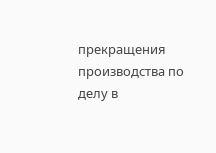прекращения производства по делу в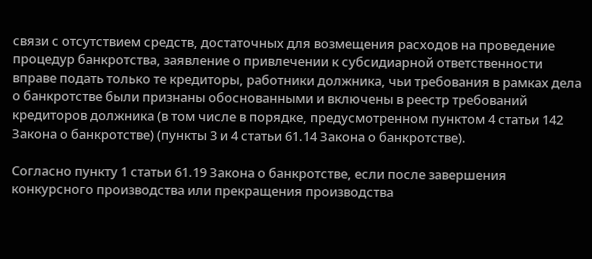связи с отсутствием средств, достаточных для возмещения расходов на проведение процедур банкротства, заявление о привлечении к субсидиарной ответственности вправе подать только те кредиторы, работники должника, чьи требования в рамках дела о банкротстве были признаны обоснованными и включены в реестр требований кредиторов должника (в том числе в порядке, предусмотренном пунктом 4 статьи 142 Закона о банкротстве) (пункты 3 и 4 статьи 61.14 Закона о банкротстве).

Согласно пункту 1 статьи 61.19 Закона о банкротстве, если после завершения конкурсного производства или прекращения производства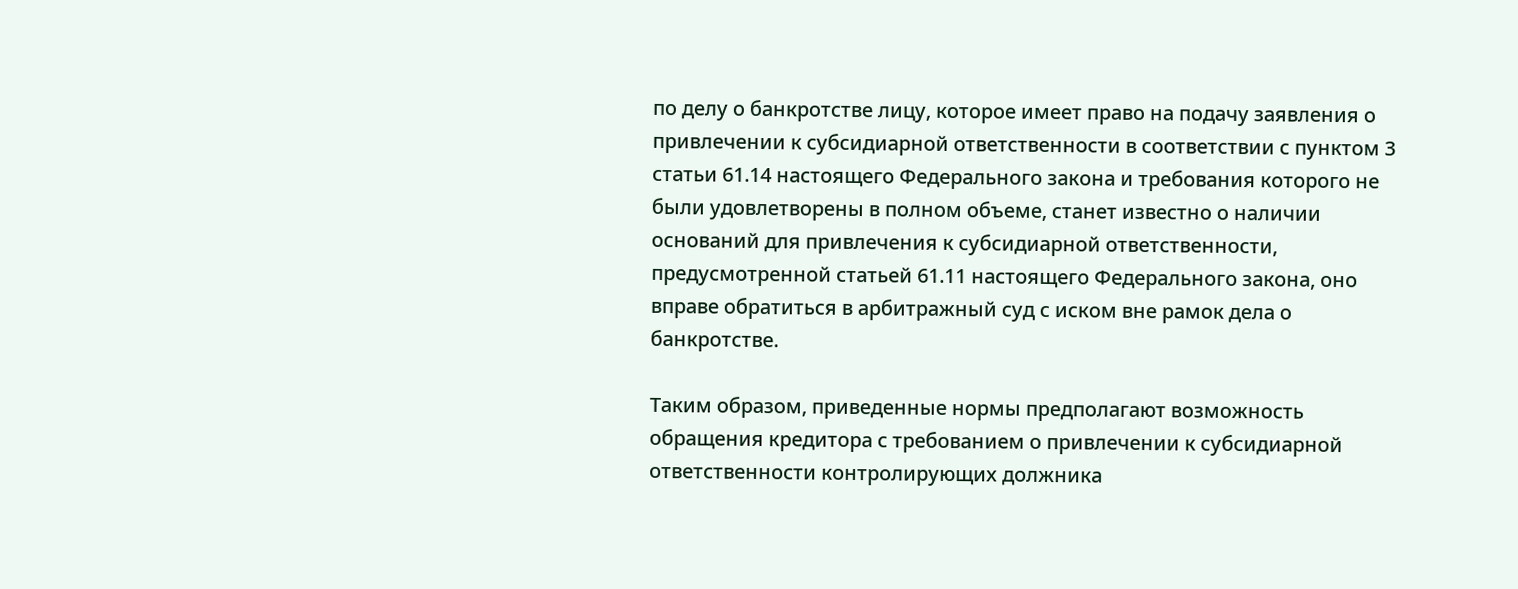по делу о банкротстве лицу, которое имеет право на подачу заявления о привлечении к субсидиарной ответственности в соответствии с пунктом 3 статьи 61.14 настоящего Федерального закона и требования которого не были удовлетворены в полном объеме, станет известно о наличии оснований для привлечения к субсидиарной ответственности, предусмотренной статьей 61.11 настоящего Федерального закона, оно вправе обратиться в арбитражный суд с иском вне рамок дела о банкротстве.

Таким образом, приведенные нормы предполагают возможность обращения кредитора с требованием о привлечении к субсидиарной ответственности контролирующих должника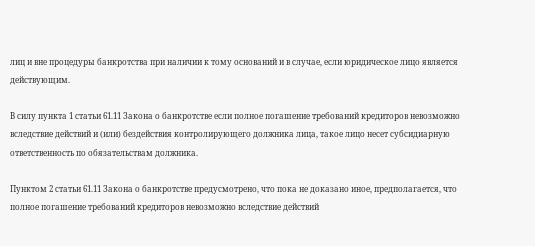лиц и вне процедуры банкротства при наличии к тому оснований и в случае, если юридическое лицо является действующим.

В силу пункта 1 статьи 61.11 Закона о банкротстве если полное погашение требований кредиторов невозможно вследствие действий и (или) бездействия контролирующего должника лица, такое лицо несет субсидиарную ответственность по обязательствам должника.

Пунктом 2 статьи 61.11 Закона о банкротстве предусмотрено, что пока не доказано иное, предполагается, что полное погашение требований кредиторов невозможно вследствие действий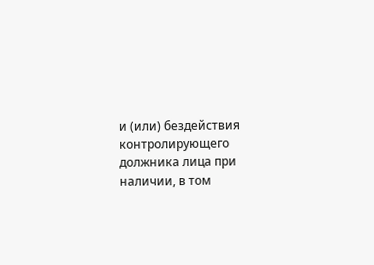и (или) бездействия контролирующего должника лица при наличии, в том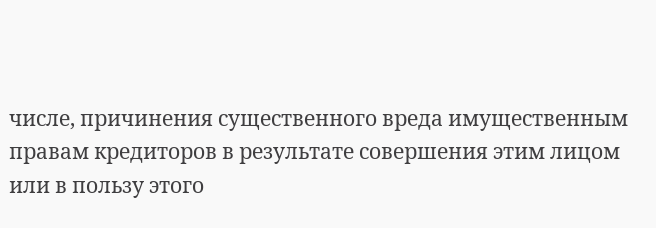числе, причинения существенного вреда имущественным правам кредиторов в результате совершения этим лицом или в пользу этого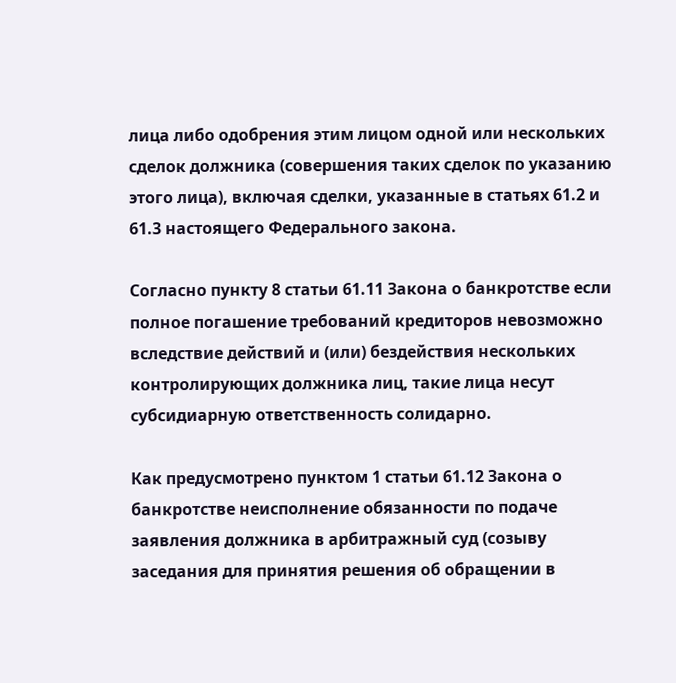лица либо одобрения этим лицом одной или нескольких сделок должника (совершения таких сделок по указанию этого лица), включая сделки, указанные в статьях 61.2 и 61.3 настоящего Федерального закона.

Согласно пункту 8 статьи 61.11 Закона о банкротстве если полное погашение требований кредиторов невозможно вследствие действий и (или) бездействия нескольких контролирующих должника лиц, такие лица несут субсидиарную ответственность солидарно.

Как предусмотрено пунктом 1 статьи 61.12 Закона о банкротстве неисполнение обязанности по подаче заявления должника в арбитражный суд (созыву заседания для принятия решения об обращении в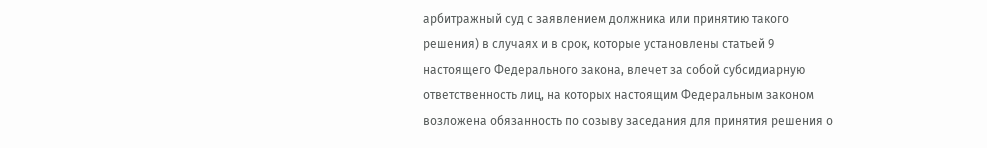арбитражный суд с заявлением должника или принятию такого решения) в случаях и в срок, которые установлены статьей 9 настоящего Федерального закона, влечет за собой субсидиарную ответственность лиц, на которых настоящим Федеральным законом возложена обязанность по созыву заседания для принятия решения о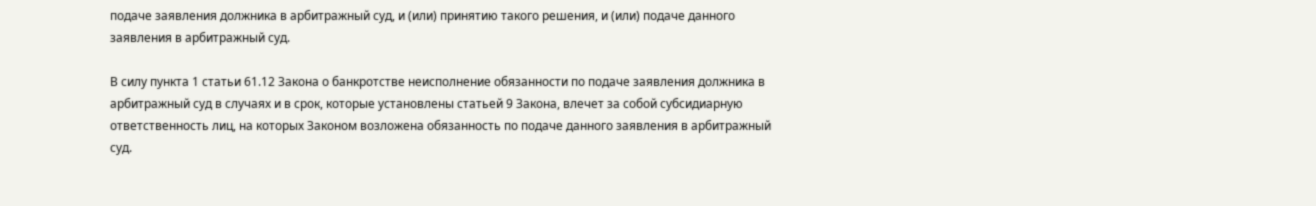подаче заявления должника в арбитражный суд, и (или) принятию такого решения, и (или) подаче данного заявления в арбитражный суд.

В силу пункта 1 статьи 61.12 Закона о банкротстве неисполнение обязанности по подаче заявления должника в арбитражный суд в случаях и в срок, которые установлены статьей 9 Закона, влечет за собой субсидиарную ответственность лиц, на которых Законом возложена обязанность по подаче данного заявления в арбитражный суд.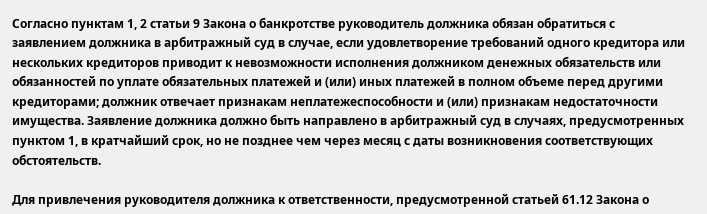Согласно пунктам 1, 2 статьи 9 Закона о банкротстве руководитель должника обязан обратиться с заявлением должника в арбитражный суд в случае, если удовлетворение требований одного кредитора или нескольких кредиторов приводит к невозможности исполнения должником денежных обязательств или обязанностей по уплате обязательных платежей и (или) иных платежей в полном объеме перед другими кредиторами; должник отвечает признакам неплатежеспособности и (или) признакам недостаточности имущества. Заявление должника должно быть направлено в арбитражный суд в случаях, предусмотренных пунктом 1, в кратчайший срок, но не позднее чем через месяц с даты возникновения соответствующих обстоятельств.

Для привлечения руководителя должника к ответственности, предусмотренной статьей 61.12 Закона о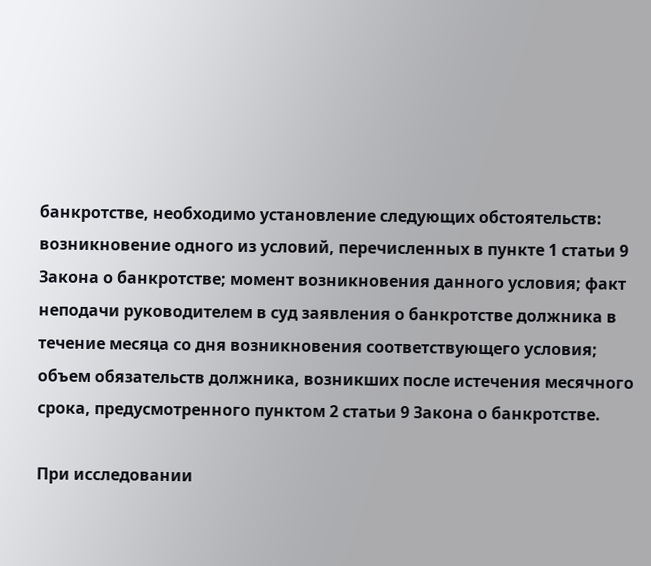банкротстве, необходимо установление следующих обстоятельств: возникновение одного из условий, перечисленных в пункте 1 статьи 9 Закона о банкротстве; момент возникновения данного условия; факт неподачи руководителем в суд заявления о банкротстве должника в течение месяца со дня возникновения соответствующего условия; объем обязательств должника, возникших после истечения месячного срока, предусмотренного пунктом 2 статьи 9 Закона о банкротстве.

При исследовании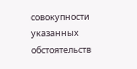совокупности указанных обстоятельств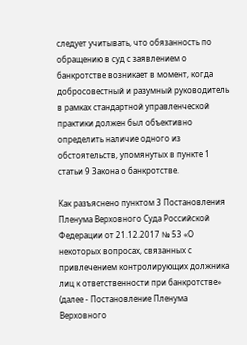следует учитывать, что обязанность по обращению в суд с заявлением о банкротстве возникает в момент, когда добросовестный и разумный руководитель в рамках стандартной управленческой практики должен был объективно определить наличие одного из обстоятельств, упомянутых в пункте 1 статьи 9 Закона о банкротстве.

Как разъяснено пунктом 3 Постановления Пленума Верховного Суда Российской Федерации от 21.12.2017 № 53 «О некоторых вопросах, связанных с привлечением контролирующих должника лиц к ответственности при банкротстве» (далее - Постановление Пленума Верховного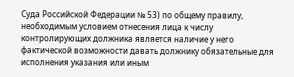Суда Российской Федерации № 53) по общему правилу, необходимым условием отнесения лица к числу контролирующих должника является наличие у него фактической возможности давать должнику обязательные для исполнения указания или иным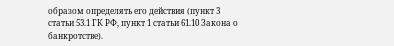образом определять его действия (пункт 3 статьи 53.1 ГК РФ, пункт 1 статьи 61.10 Закона о банкротстве).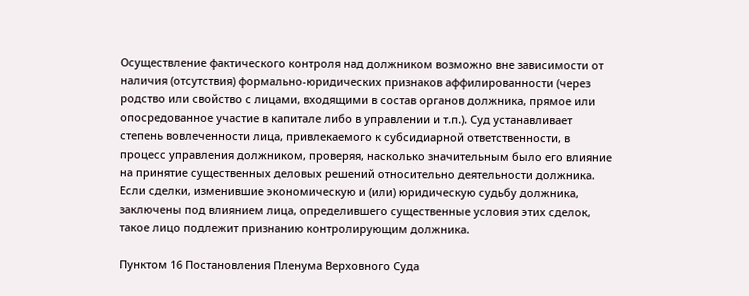Осуществление фактического контроля над должником возможно вне зависимости от наличия (отсутствия) формально-юридических признаков аффилированности (через родство или свойство с лицами, входящими в состав органов должника, прямое или опосредованное участие в капитале либо в управлении и т.п.). Суд устанавливает степень вовлеченности лица, привлекаемого к субсидиарной ответственности, в процесс управления должником, проверяя, насколько значительным было его влияние на принятие существенных деловых решений относительно деятельности должника. Если сделки, изменившие экономическую и (или) юридическую судьбу должника, заключены под влиянием лица, определившего существенные условия этих сделок, такое лицо подлежит признанию контролирующим должника.

Пунктом 16 Постановления Пленума Верховного Суда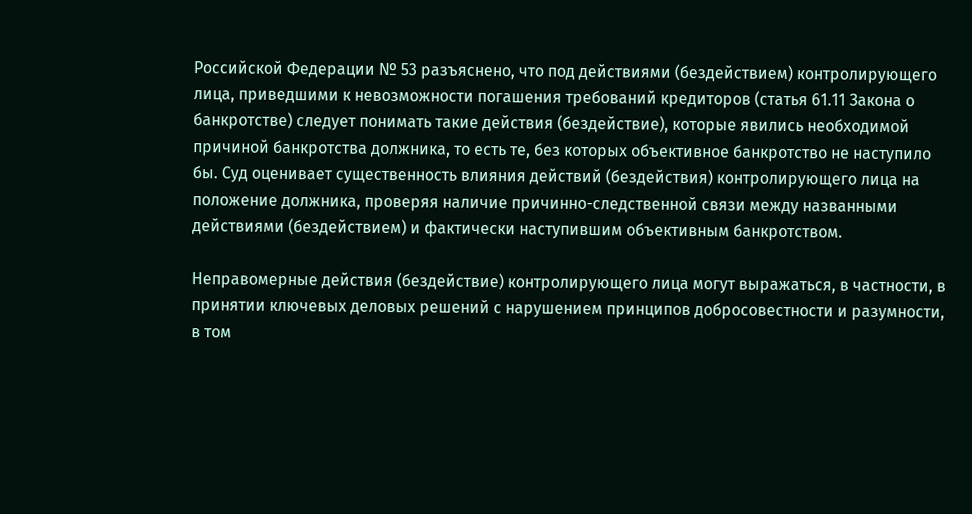Российской Федерации № 53 разъяснено, что под действиями (бездействием) контролирующего лица, приведшими к невозможности погашения требований кредиторов (статья 61.11 Закона о банкротстве) следует понимать такие действия (бездействие), которые явились необходимой причиной банкротства должника, то есть те, без которых объективное банкротство не наступило бы. Суд оценивает существенность влияния действий (бездействия) контролирующего лица на положение должника, проверяя наличие причинно-следственной связи между названными действиями (бездействием) и фактически наступившим объективным банкротством.

Неправомерные действия (бездействие) контролирующего лица могут выражаться, в частности, в принятии ключевых деловых решений с нарушением принципов добросовестности и разумности, в том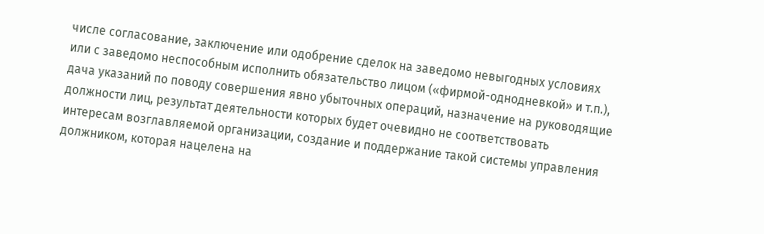числе согласование, заключение или одобрение сделок на заведомо невыгодных условиях или с заведомо неспособным исполнить обязательство лицом («фирмой-однодневкой» и т.п.), дача указаний по поводу совершения явно убыточных операций, назначение на руководящие должности лиц, результат деятельности которых будет очевидно не соответствовать интересам возглавляемой организации, создание и поддержание такой системы управления должником, которая нацелена на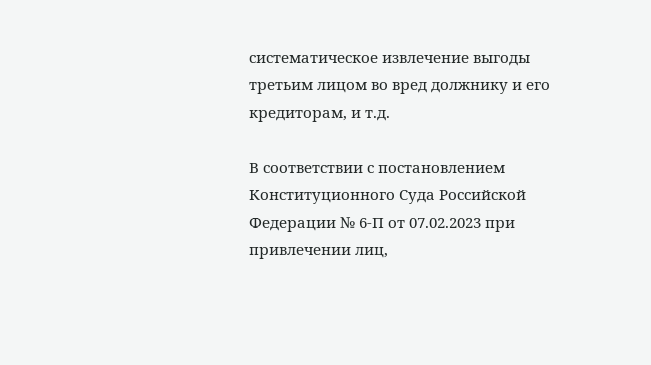систематическое извлечение выгоды третьим лицом во вред должнику и его кредиторам, и т.д.

В соответствии с постановлением Конституционного Суда Российской Федерации № 6-П от 07.02.2023 при привлечении лиц,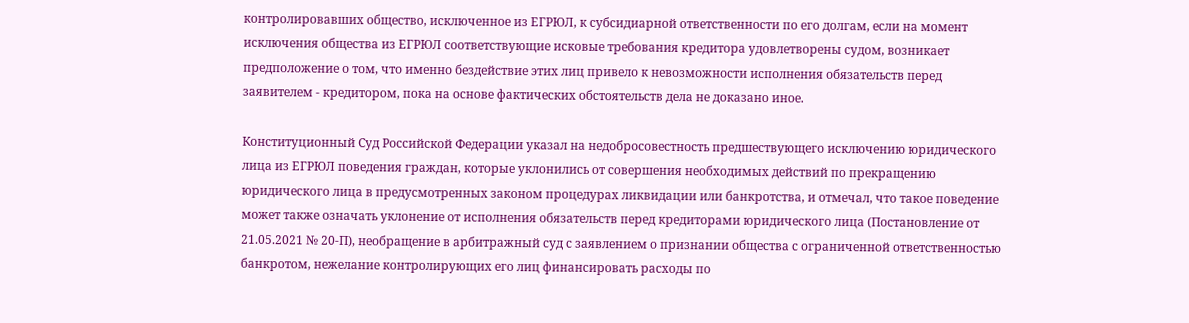контролировавших общество, исключенное из ЕГРЮЛ, к субсидиарной ответственности по его долгам, если на момент исключения общества из ЕГРЮЛ соответствующие исковые требования кредитора удовлетворены судом, возникает предположение о том, что именно бездействие этих лиц привело к невозможности исполнения обязательств перед заявителем - кредитором, пока на основе фактических обстоятельств дела не доказано иное.

Конституционный Суд Российской Федерации указал на недобросовестность предшествующего исключению юридического лица из ЕГРЮЛ поведения граждан, которые уклонились от совершения необходимых действий по прекращению юридического лица в предусмотренных законом процедурах ликвидации или банкротства, и отмечал, что такое поведение может также означать уклонение от исполнения обязательств перед кредиторами юридического лица (Постановление от 21.05.2021 № 20-П), необращение в арбитражный суд с заявлением о признании общества с ограниченной ответственностью банкротом, нежелание контролирующих его лиц финансировать расходы по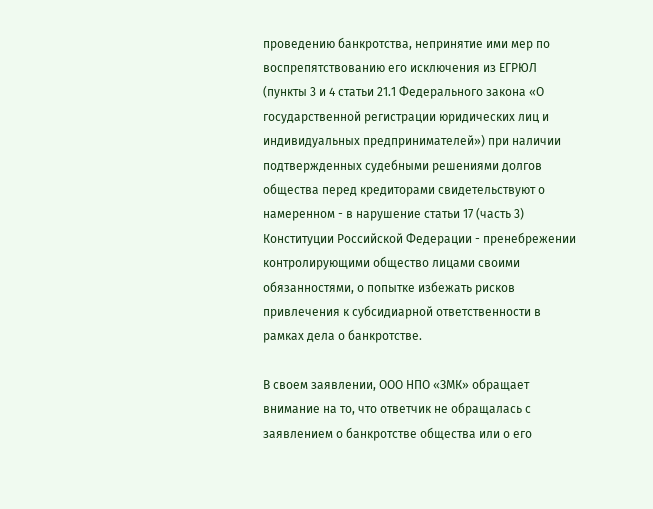проведению банкротства, непринятие ими мер по воспрепятствованию его исключения из ЕГРЮЛ (пункты 3 и 4 статьи 21.1 Федерального закона «О государственной регистрации юридических лиц и индивидуальных предпринимателей») при наличии подтвержденных судебными решениями долгов общества перед кредиторами свидетельствуют о намеренном - в нарушение статьи 17 (часть 3) Конституции Российской Федерации - пренебрежении контролирующими общество лицами своими обязанностями, о попытке избежать рисков привлечения к субсидиарной ответственности в рамках дела о банкротстве.

В своем заявлении, ООО НПО «ЗМК» обращает внимание на то, что ответчик не обращалась с заявлением о банкротстве общества или о его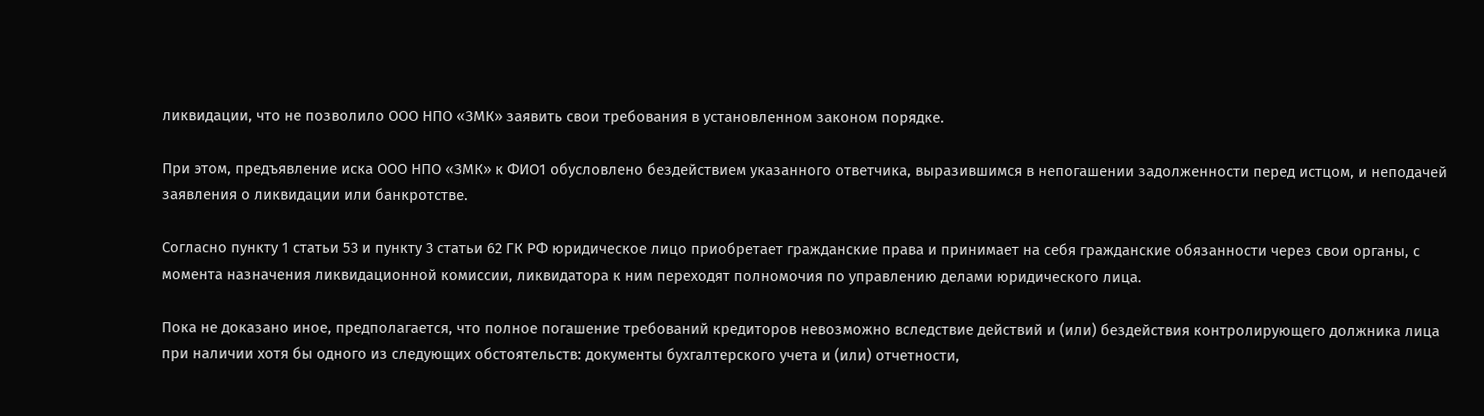ликвидации, что не позволило ООО НПО «ЗМК» заявить свои требования в установленном законом порядке.

При этом, предъявление иска ООО НПО «ЗМК» к ФИО1 обусловлено бездействием указанного ответчика, выразившимся в непогашении задолженности перед истцом, и неподачей заявления о ликвидации или банкротстве.

Согласно пункту 1 статьи 53 и пункту 3 статьи 62 ГК РФ юридическое лицо приобретает гражданские права и принимает на себя гражданские обязанности через свои органы, с момента назначения ликвидационной комиссии, ликвидатора к ним переходят полномочия по управлению делами юридического лица.

Пока не доказано иное, предполагается, что полное погашение требований кредиторов невозможно вследствие действий и (или) бездействия контролирующего должника лица при наличии хотя бы одного из следующих обстоятельств: документы бухгалтерского учета и (или) отчетности,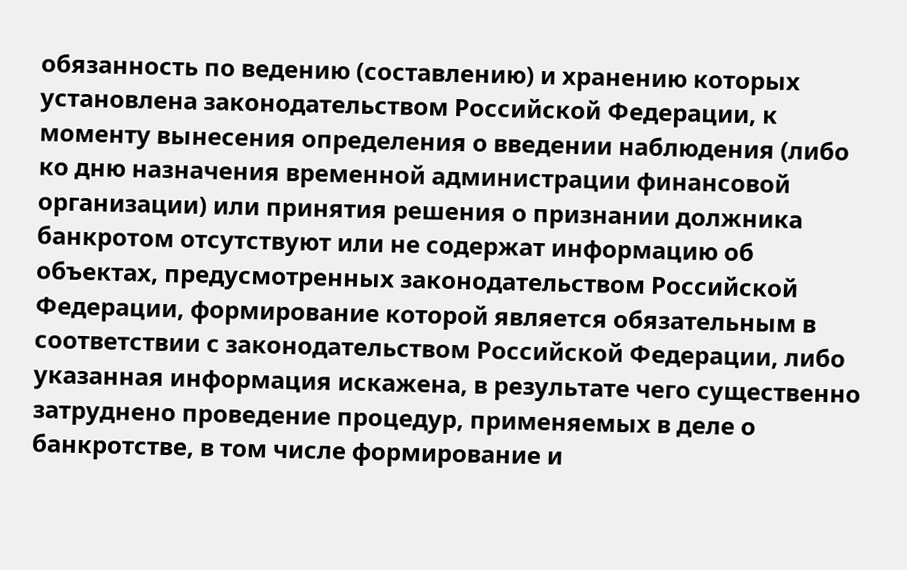обязанность по ведению (составлению) и хранению которых установлена законодательством Российской Федерации, к моменту вынесения определения о введении наблюдения (либо ко дню назначения временной администрации финансовой организации) или принятия решения о признании должника банкротом отсутствуют или не содержат информацию об объектах, предусмотренных законодательством Российской Федерации, формирование которой является обязательным в соответствии с законодательством Российской Федерации, либо указанная информация искажена, в результате чего существенно затруднено проведение процедур, применяемых в деле о банкротстве, в том числе формирование и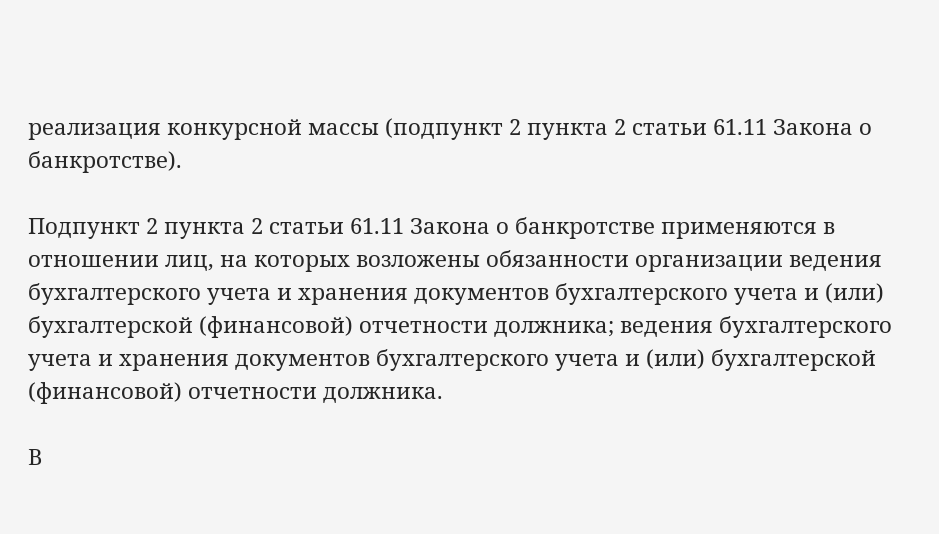реализация конкурсной массы (подпункт 2 пункта 2 статьи 61.11 Закона о банкротстве).

Подпункт 2 пункта 2 статьи 61.11 Закона о банкротстве применяются в отношении лиц, на которых возложены обязанности организации ведения бухгалтерского учета и хранения документов бухгалтерского учета и (или) бухгалтерской (финансовой) отчетности должника; ведения бухгалтерского учета и хранения документов бухгалтерского учета и (или) бухгалтерской (финансовой) отчетности должника.

В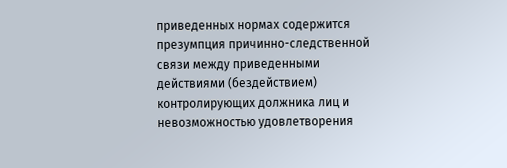приведенных нормах содержится презумпция причинно-следственной связи между приведенными действиями (бездействием) контролирующих должника лиц и невозможностью удовлетворения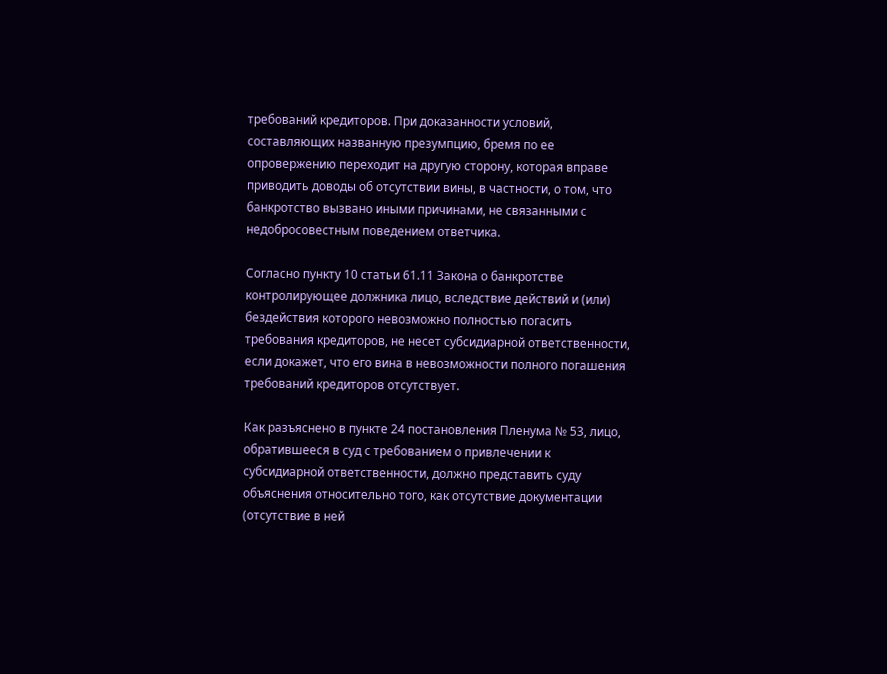требований кредиторов. При доказанности условий, составляющих названную презумпцию, бремя по ее опровержению переходит на другую сторону, которая вправе приводить доводы об отсутствии вины, в частности, о том, что банкротство вызвано иными причинами, не связанными с недобросовестным поведением ответчика.

Согласно пункту 10 статьи 61.11 Закона о банкротстве контролирующее должника лицо, вследствие действий и (или) бездействия которого невозможно полностью погасить требования кредиторов, не несет субсидиарной ответственности, если докажет, что его вина в невозможности полного погашения требований кредиторов отсутствует.

Как разъяснено в пункте 24 постановления Пленума № 53, лицо, обратившееся в суд с требованием о привлечении к субсидиарной ответственности, должно представить суду объяснения относительно того, как отсутствие документации (отсутствие в ней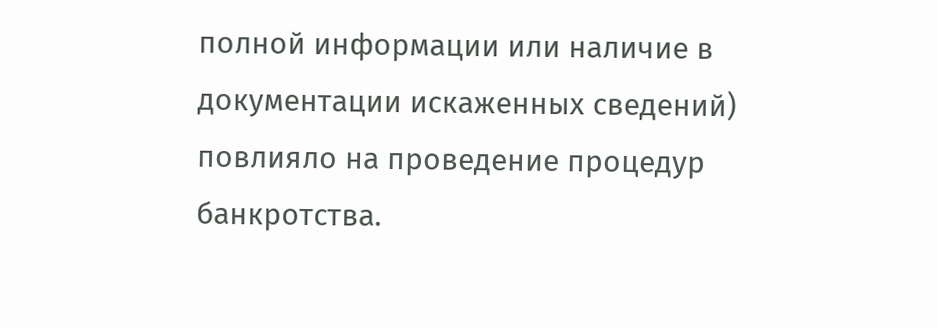полной информации или наличие в документации искаженных сведений) повлияло на проведение процедур банкротства.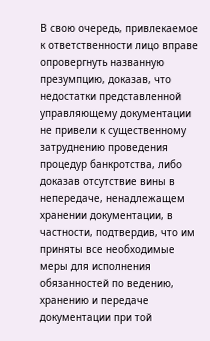В свою очередь, привлекаемое к ответственности лицо вправе опровергнуть названную презумпцию, доказав, что недостатки представленной управляющему документации не привели к существенному затруднению проведения процедур банкротства, либо доказав отсутствие вины в непередаче, ненадлежащем хранении документации, в частности, подтвердив, что им приняты все необходимые меры для исполнения обязанностей по ведению, хранению и передаче документации при той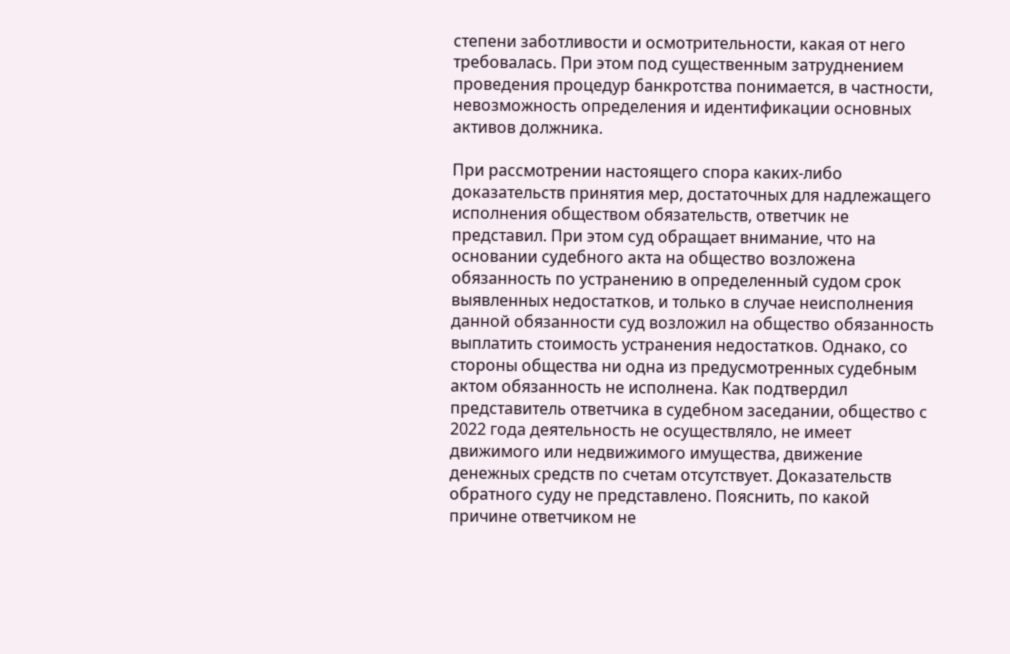степени заботливости и осмотрительности, какая от него требовалась. При этом под существенным затруднением проведения процедур банкротства понимается, в частности, невозможность определения и идентификации основных активов должника.

При рассмотрении настоящего спора каких-либо доказательств принятия мер, достаточных для надлежащего исполнения обществом обязательств, ответчик не представил. При этом суд обращает внимание, что на основании судебного акта на общество возложена обязанность по устранению в определенный судом срок выявленных недостатков, и только в случае неисполнения данной обязанности суд возложил на общество обязанность выплатить стоимость устранения недостатков. Однако, со стороны общества ни одна из предусмотренных судебным актом обязанность не исполнена. Как подтвердил представитель ответчика в судебном заседании, общество с 2022 года деятельность не осуществляло, не имеет движимого или недвижимого имущества, движение денежных средств по счетам отсутствует. Доказательств обратного суду не представлено. Пояснить, по какой причине ответчиком не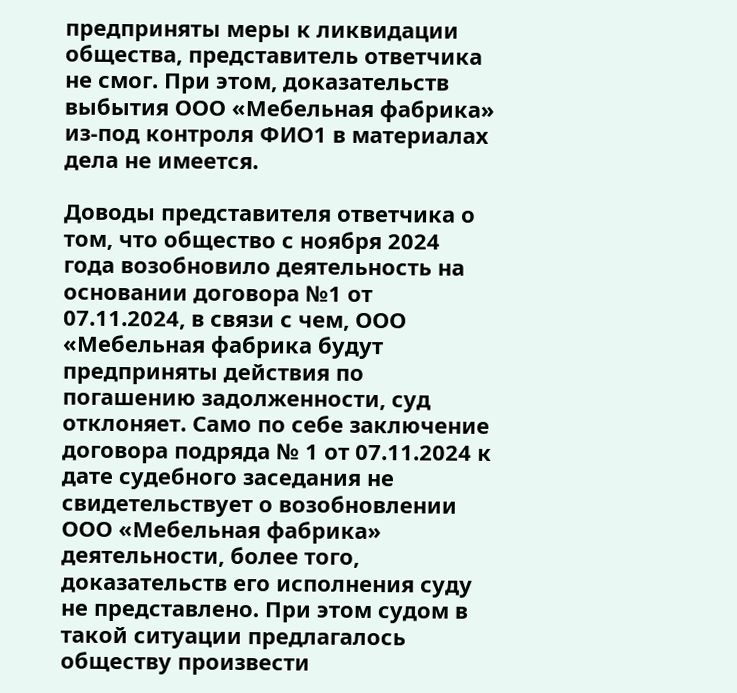предприняты меры к ликвидации общества, представитель ответчика не смог. При этом, доказательств выбытия ООО «Мебельная фабрика» из-под контроля ФИО1 в материалах дела не имеется.

Доводы представителя ответчика о том, что общество с ноября 2024 года возобновило деятельность на основании договора №1 от 07.11.2024, в связи с чем, ООО «Мебельная фабрика будут предприняты действия по погашению задолженности, суд отклоняет. Само по себе заключение договора подряда № 1 от 07.11.2024 к дате судебного заседания не свидетельствует о возобновлении ООО «Мебельная фабрика» деятельности, более того, доказательств его исполнения суду не представлено. При этом судом в такой ситуации предлагалось обществу произвести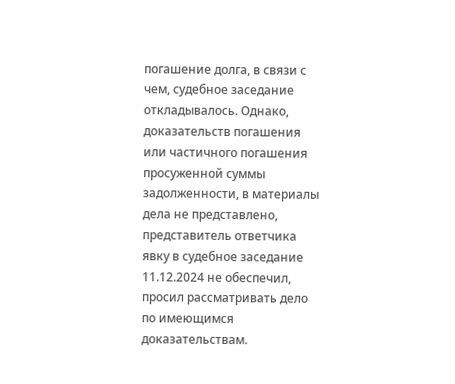погашение долга, в связи с чем, судебное заседание откладывалось. Однако, доказательств погашения или частичного погашения просуженной суммы задолженности, в материалы дела не представлено, представитель ответчика явку в судебное заседание 11.12.2024 не обеспечил, просил рассматривать дело по имеющимся доказательствам.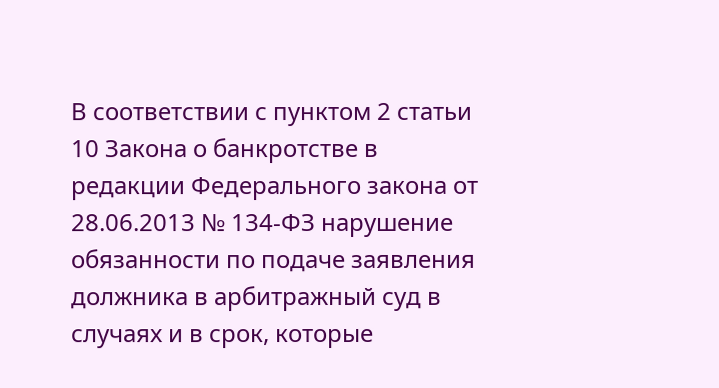В соответствии с пунктом 2 статьи 10 Закона о банкротстве в редакции Федерального закона от 28.06.2013 № 134-ФЗ нарушение обязанности по подаче заявления должника в арбитражный суд в случаях и в срок, которые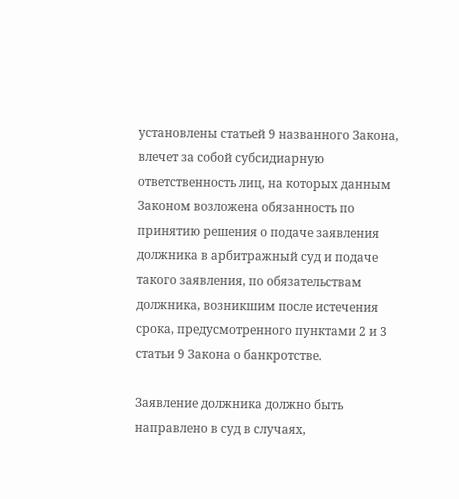установлены статьей 9 названного Закона, влечет за собой субсидиарную ответственность лиц, на которых данным Законом возложена обязанность по принятию решения о подаче заявления должника в арбитражный суд и подаче такого заявления, по обязательствам должника, возникшим после истечения срока, предусмотренного пунктами 2 и 3 статьи 9 Закона о банкротстве.

Заявление должника должно быть направлено в суд в случаях,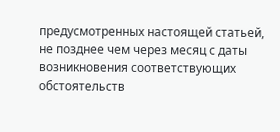предусмотренных настоящей статьей, не позднее чем через месяц с даты возникновения соответствующих обстоятельств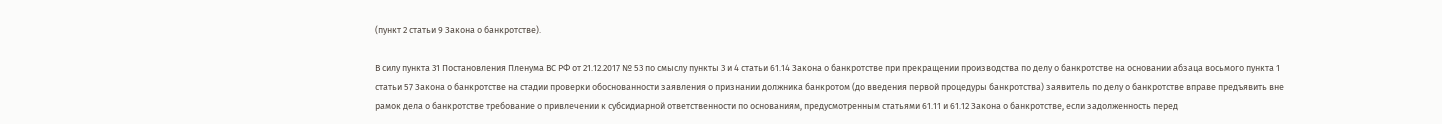(пункт 2 статьи 9 Закона о банкротстве).

В силу пункта 31 Постановления Пленума ВС РФ от 21.12.2017 № 53 по смыслу пункты 3 и 4 статьи 61.14 Закона о банкротстве при прекращении производства по делу о банкротстве на основании абзаца восьмого пункта 1 статьи 57 Закона о банкротстве на стадии проверки обоснованности заявления о признании должника банкротом (до введения первой процедуры банкротства) заявитель по делу о банкротстве вправе предъявить вне рамок дела о банкротстве требование о привлечении к субсидиарной ответственности по основаниям, предусмотренным статьями 61.11 и 61.12 Закона о банкротстве, если задолженность перед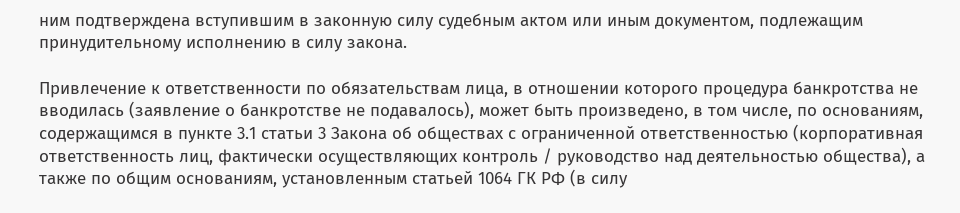ним подтверждена вступившим в законную силу судебным актом или иным документом, подлежащим принудительному исполнению в силу закона.

Привлечение к ответственности по обязательствам лица, в отношении которого процедура банкротства не вводилась (заявление о банкротстве не подавалось), может быть произведено, в том числе, по основаниям, содержащимся в пункте 3.1 статьи 3 Закона об обществах с ограниченной ответственностью (корпоративная ответственность лиц, фактически осуществляющих контроль / руководство над деятельностью общества), а также по общим основаниям, установленным статьей 1064 ГК РФ (в силу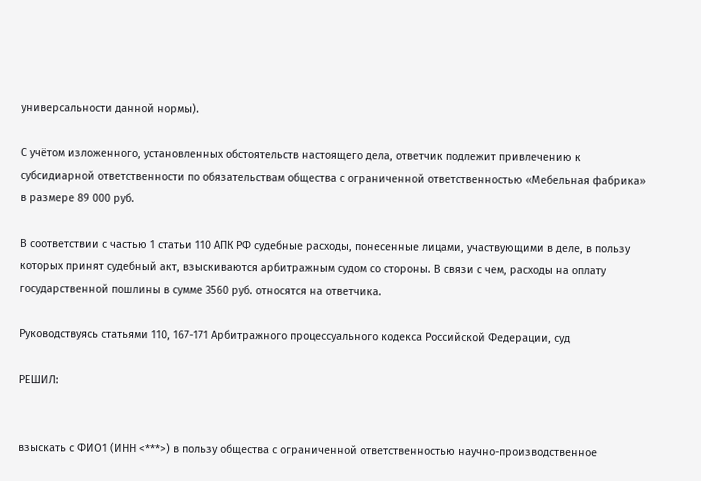универсальности данной нормы).

С учётом изложенного, установленных обстоятельств настоящего дела, ответчик подлежит привлечению к субсидиарной ответственности по обязательствам общества с ограниченной ответственностью «Мебельная фабрика» в размере 89 000 руб.

В соответствии с частью 1 статьи 110 АПК РФ судебные расходы, понесенные лицами, участвующими в деле, в пользу которых принят судебный акт, взыскиваются арбитражным судом со стороны. В связи с чем, расходы на оплату государственной пошлины в сумме 3560 руб. относятся на ответчика.

Руководствуясь статьями 110, 167-171 Арбитражного процессуального кодекса Российской Федерации, суд

РЕШИЛ:


взыскать с ФИО1 (ИНН <***>) в пользу общества с ограниченной ответственностью научно-производственное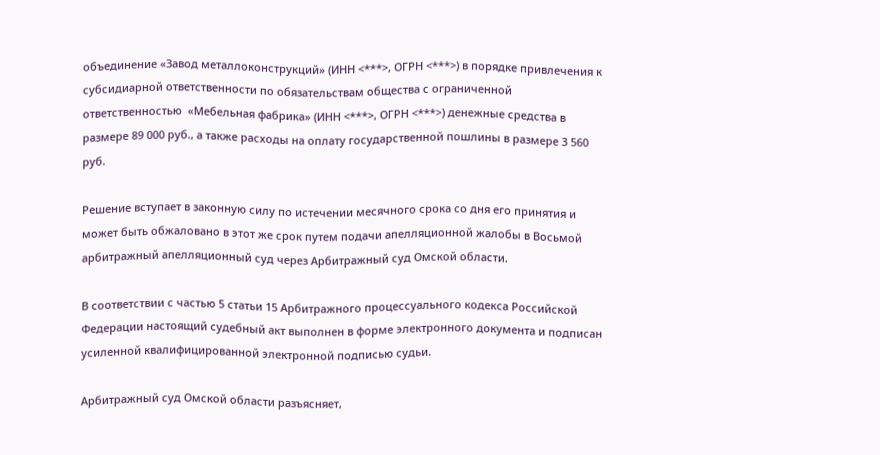объединение «Завод металлоконструкций» (ИНН <***>, ОГРН <***>) в порядке привлечения к субсидиарной ответственности по обязательствам общества с ограниченной ответственностью  «Мебельная фабрика» (ИНН <***>, ОГРН <***>) денежные средства в размере 89 000 руб., а также расходы на оплату государственной пошлины в размере 3 560 руб.

Решение вступает в законную силу по истечении месячного срока со дня его принятия и может быть обжаловано в этот же срок путем подачи апелляционной жалобы в Восьмой арбитражный апелляционный суд через Арбитражный суд Омской области.

В соответствии с частью 5 статьи 15 Арбитражного процессуального кодекса Российской Федерации настоящий судебный акт выполнен в форме электронного документа и подписан усиленной квалифицированной электронной подписью судьи.

Арбитражный суд Омской области разъясняет,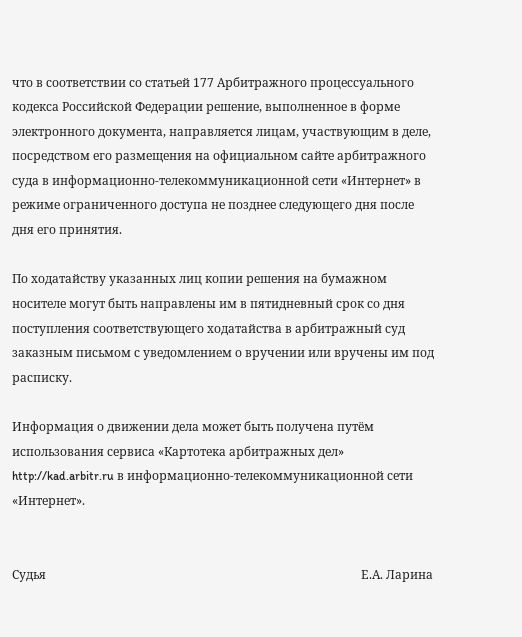что в соответствии со статьей 177 Арбитражного процессуального кодекса Российской Федерации решение, выполненное в форме электронного документа, направляется лицам, участвующим в деле, посредством его размещения на официальном сайте арбитражного суда в информационно-телекоммуникационной сети «Интернет» в режиме ограниченного доступа не позднее следующего дня после дня его принятия.

По ходатайству указанных лиц копии решения на бумажном носителе могут быть направлены им в пятидневный срок со дня поступления соответствующего ходатайства в арбитражный суд заказным письмом с уведомлением о вручении или вручены им под расписку.

Информация о движении дела может быть получена путём использования сервиса «Картотека арбитражных дел» http://kad.arbitr.ru в информационно-телекоммуникационной сети «Интернет».


Судья                                                                                                         Е.А. Ларина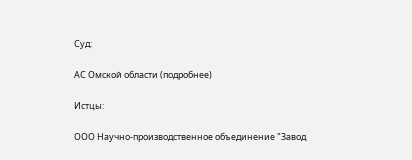Суд:

АС Омской области (подробнее)

Истцы:

ООО Научно-производственное объединение "Завод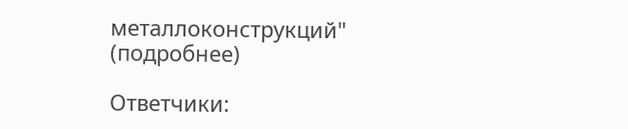металлоконструкций" (подробнее)

Ответчики: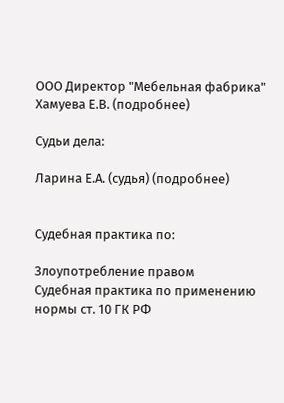ООО Директор "Мебельная фабрика" Хамуева Е.В. (подробнее)

Судьи дела:

Ларина Е.А. (судья) (подробнее)


Судебная практика по:

Злоупотребление правом
Судебная практика по применению нормы ст. 10 ГК РФ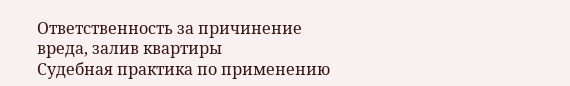Ответственность за причинение вреда, залив квартиры
Судебная практика по применению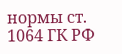нормы ст. 1064 ГК РФ